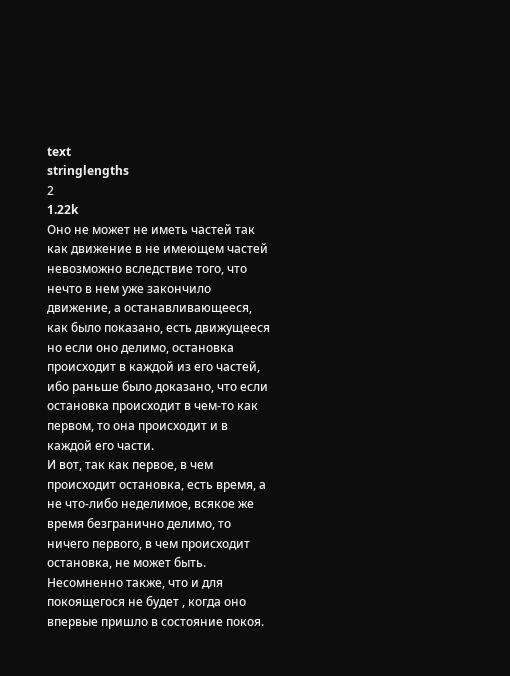text
stringlengths
2
1.22k
Оно не может не иметь частей так как движение в не имеющем частей невозможно вследствие того, что нечто в нем уже закончило движение, а останавливающееся, как было показано, есть движущееся но если оно делимо, остановка происходит в каждой из его частей, ибо раньше было доказано, что если остановка происходит в чем-то как первом, то она происходит и в каждой его части.
И вот, так как первое, в чем происходит остановка, есть время, а не что-либо неделимое, всякое же время безгранично делимо, то ничего первого, в чем происходит остановка, не может быть.
Несомненно также, что и для покоящегося не будет , когда оно впервые пришло в состояние покоя.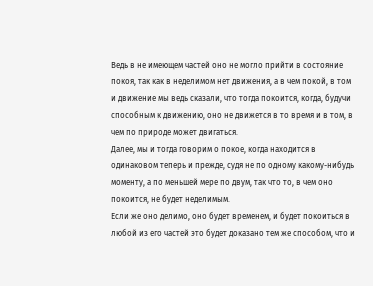Ведь в не имеющем частей оно не могло прийти в состояние покоя, так как в неделимом нет движения, а в чем покой, в том и движение мы ведь сказали, что тогда покоится, когда, будучи способным к движению, оно не движется в то время и в том, в чем по природе может двигаться.
Далее, мы и тогда говорим о покое, когда находится в одинаковом теперь и прежде, судя не по одному какому-нибудь моменту, а по меньшей мере по двум, так что то, в чем оно покоится, не будет неделимым.
Если же оно делимо, оно будет временем, и будет покоиться в любой из его частей это будет доказано тем же способом, что и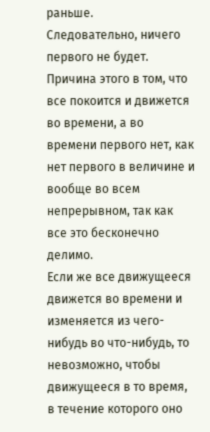раньше.
Следовательно, ничего первого не будет.
Причина этого в том, что все покоится и движется во времени, а во времени первого нет, как нет первого в величине и вообще во всем непрерывном, так как все это бесконечно делимо.
Если же все движущееся движется во времени и изменяется из чего-нибудь во что-нибудь, то невозможно, чтобы движущееся в то время, в течение которого оно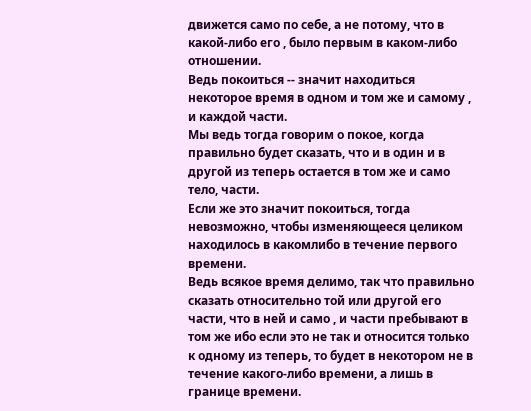движется само по себе, а не потому, что в какой-либо его , было первым в каком-либо отношении.
Ведь покоиться -- значит находиться некоторое время в одном и том же и самому , и каждой части.
Мы ведь тогда говорим о покое, когда правильно будет сказать, что и в один и в другой из теперь остается в том же и само тело, части.
Если же это значит покоиться, тогда невозможно, чтобы изменяющееся целиком находилось в какомлибо в течение первого времени.
Ведь всякое время делимо, так что правильно сказать относительно той или другой его части, что в ней и само , и части пребывают в том же ибо если это не так и относится только к одному из теперь, то будет в некотором не в течение какого-либо времени, а лишь в границе времени.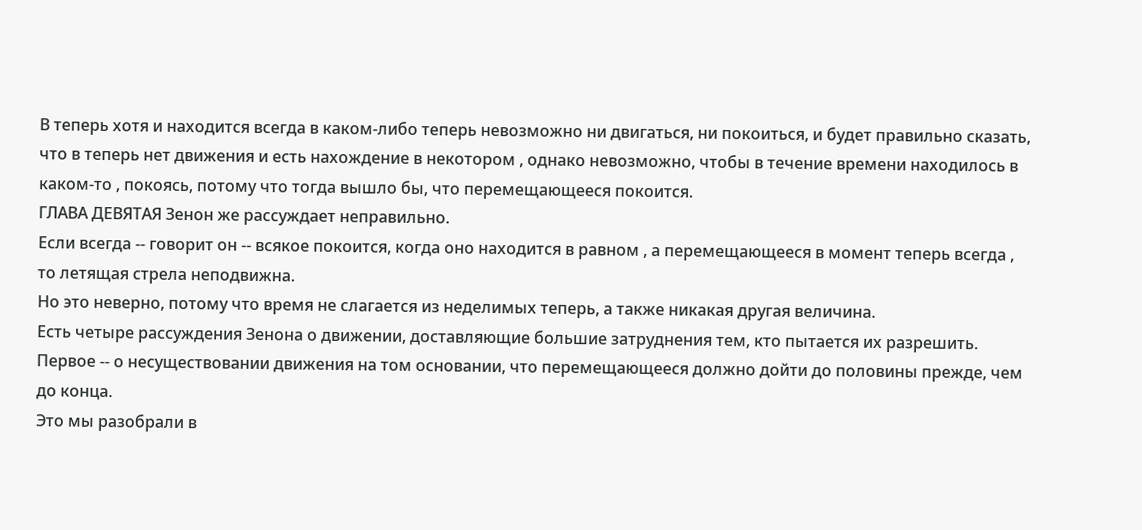В теперь хотя и находится всегда в каком-либо теперь невозможно ни двигаться, ни покоиться, и будет правильно сказать, что в теперь нет движения и есть нахождение в некотором , однако невозможно, чтобы в течение времени находилось в каком-то , покоясь, потому что тогда вышло бы, что перемещающееся покоится.
ГЛАВА ДЕВЯТАЯ Зенон же рассуждает неправильно.
Если всегда -- говорит он -- всякое покоится, когда оно находится в равном , а перемещающееся в момент теперь всегда , то летящая стрела неподвижна.
Но это неверно, потому что время не слагается из неделимых теперь, а также никакая другая величина.
Есть четыре рассуждения Зенона о движении, доставляющие большие затруднения тем, кто пытается их разрешить.
Первое -- о несуществовании движения на том основании, что перемещающееся должно дойти до половины прежде, чем до конца.
Это мы разобрали в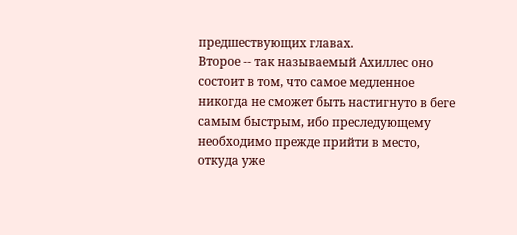предшествующих главах.
Второе -- так называемый Ахиллес оно состоит в том, что самое медленное никогда не сможет быть настигнуто в беге самым быстрым, ибо преследующему необходимо прежде прийти в место, откуда уже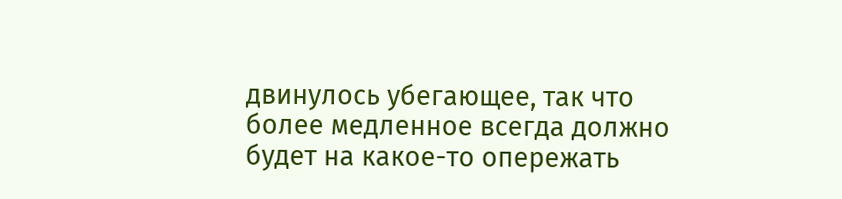двинулось убегающее, так что более медленное всегда должно будет на какое-то опережать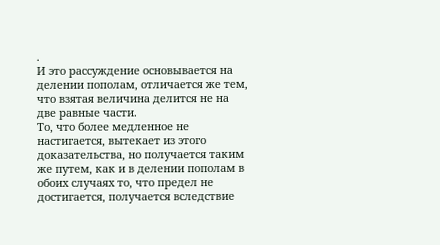.
И это рассуждение основывается на делении пополам, отличается же тем, что взятая величина делится не на две равные части.
То, что более медленное не настигается, вытекает из этого доказательства, но получается таким же путем, как и в делении пополам в обоих случаях то, что предел не достигается, получается вследствие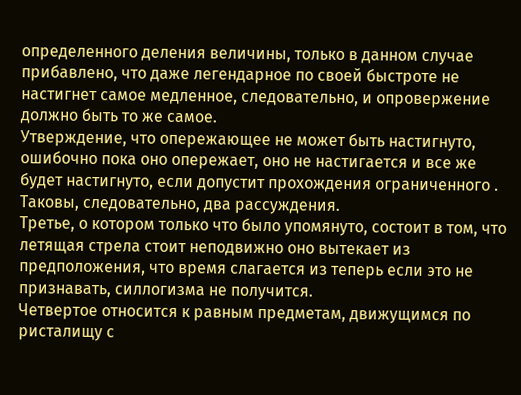определенного деления величины, только в данном случае прибавлено, что даже легендарное по своей быстроте не настигнет самое медленное, следовательно, и опровержение должно быть то же самое.
Утверждение, что опережающее не может быть настигнуто, ошибочно пока оно опережает, оно не настигается и все же будет настигнуто, если допустит прохождения ограниченного .
Таковы, следовательно, два рассуждения.
Третье, о котором только что было упомянуто, состоит в том, что летящая стрела стоит неподвижно оно вытекает из предположения, что время слагается из теперь если это не признавать, силлогизма не получится.
Четвертое относится к равным предметам, движущимся по ристалищу с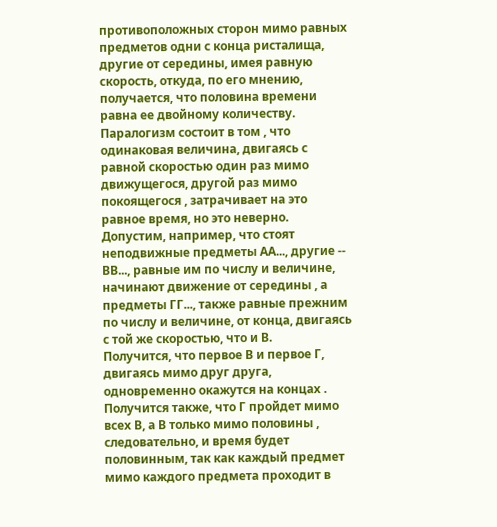противоположных сторон мимо равных предметов одни с конца ристалища, другие от середины, имея равную скорость, откуда, по его мнению, получается, что половина времени равна ее двойному количеству.
Паралогизм состоит в том , что одинаковая величина, двигаясь с равной скоростью один раз мимо движущегося, другой раз мимо покоящегося , затрачивает на это равное время, но это неверно.
Допустим, например, что стоят неподвижные предметы АА..., другие -- ВВ..., равные им по числу и величине, начинают движение от середины , а предметы ГГ..., также равные прежним по числу и величине, от конца, двигаясь с той же скоростью, что и В.
Получится, что первое В и первое Г, двигаясь мимо друг друга, одновременно окажутся на концах .
Получится также, что Г пройдет мимо всех В, а В только мимо половины , следовательно, и время будет половинным, так как каждый предмет мимо каждого предмета проходит в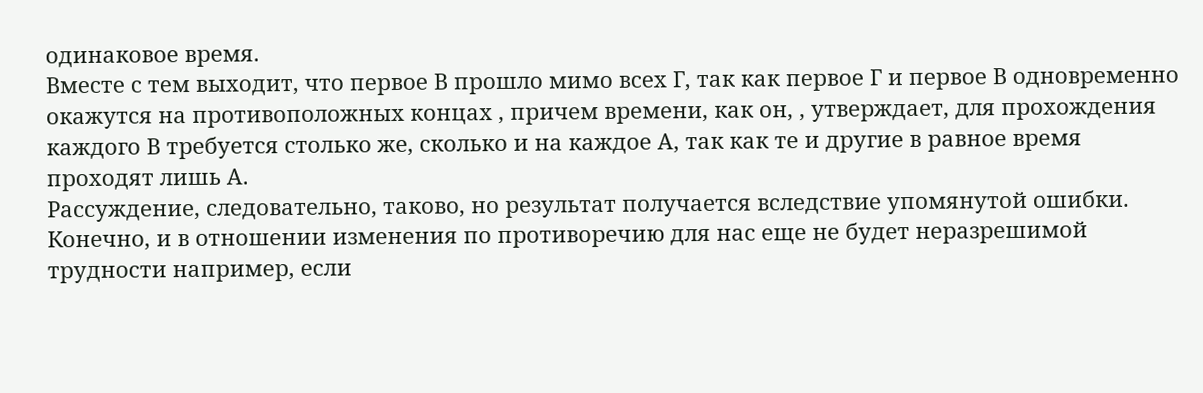одинаковое время.
Вместе с тем выходит, что первое В прошло мимо всех Г, так как первое Г и первое В одновременно окажутся на противоположных концах , причем времени, как он, , утверждает, для прохождения каждого В требуется столько же, сколько и на каждое А, так как те и другие в равное время проходят лишь А.
Рассуждение, следовательно, таково, но результат получается вследствие упомянутой ошибки.
Конечно, и в отношении изменения по противоречию для нас еще не будет неразрешимой трудности например, если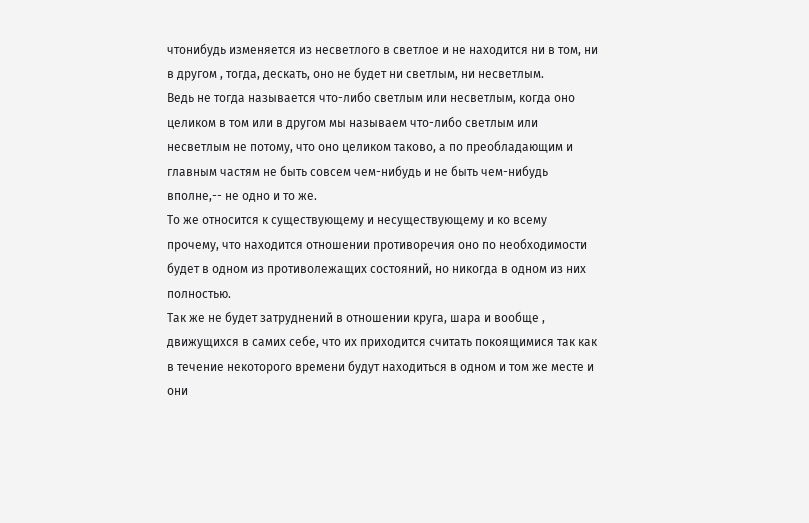чтонибудь изменяется из несветлого в светлое и не находится ни в том, ни в другом , тогда, дескать, оно не будет ни светлым, ни несветлым.
Ведь не тогда называется что-либо светлым или несветлым, когда оно целиком в том или в другом мы называем что-либо светлым или несветлым не потому, что оно целиком таково, а по преобладающим и главным частям не быть совсем чем-нибудь и не быть чем-нибудь вполне,-- не одно и то же.
То же относится к существующему и несуществующему и ко всему прочему, что находится отношении противоречия оно по необходимости будет в одном из противолежащих состояний, но никогда в одном из них полностью.
Так же не будет затруднений в отношении круга, шара и вообще , движущихся в самих себе, что их приходится считать покоящимися так как в течение некоторого времени будут находиться в одном и том же месте и они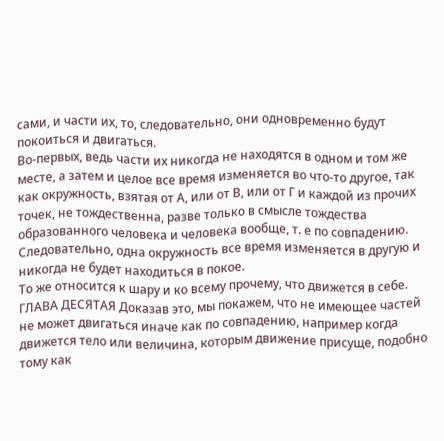сами, и части их, то, следовательно, они одновременно будут покоиться и двигаться.
Во-первых, ведь части их никогда не находятся в одном и том же месте, а затем и целое все время изменяется во что-то другое, так как окружность, взятая от А, или от В, или от Г и каждой из прочих точек, не тождественна, разве только в смысле тождества образованного человека и человека вообще, т. е по совпадению.
Следовательно, одна окружность все время изменяется в другую и никогда не будет находиться в покое.
То же относится к шару и ко всему прочему, что движется в себе.
ГЛАВА ДЕСЯТАЯ Доказав это, мы покажем, что не имеющее частей не может двигаться иначе как по совпадению, например когда движется тело или величина, которым движение присуще, подобно тому как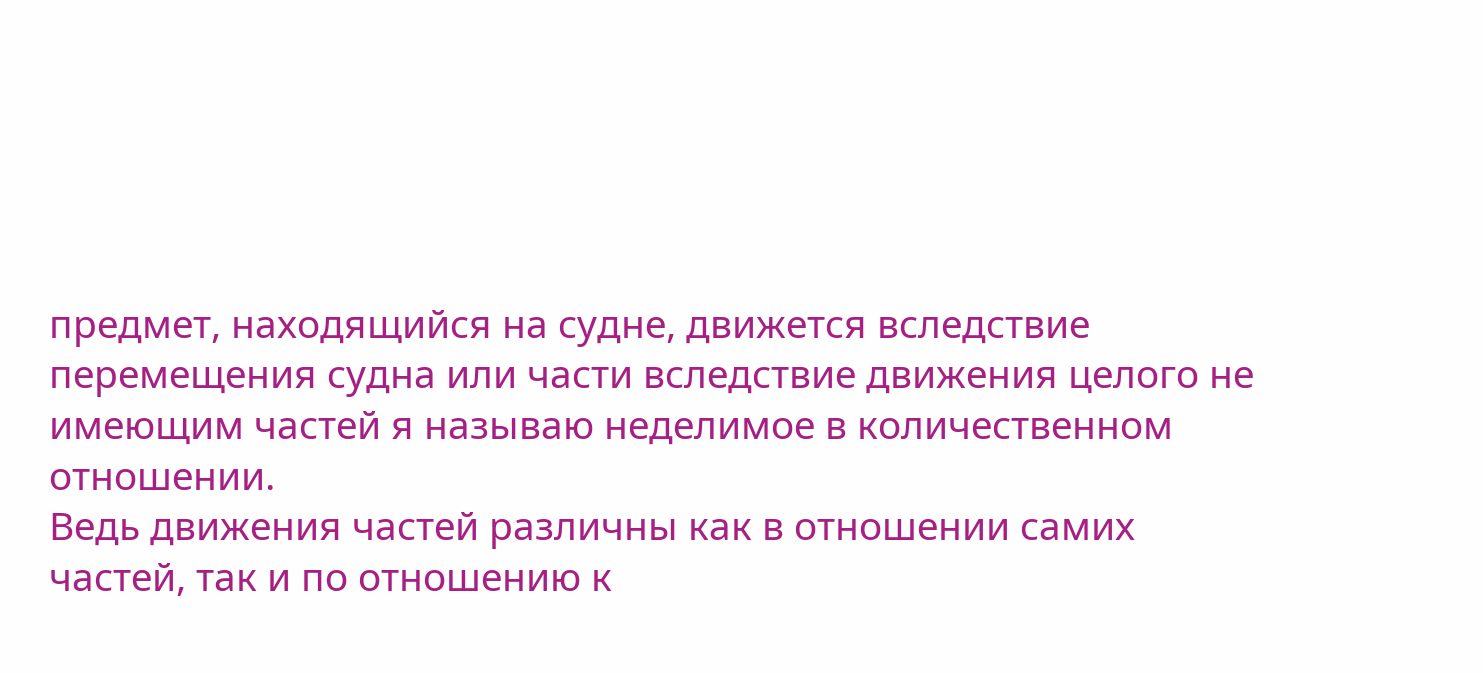предмет, находящийся на судне, движется вследствие перемещения судна или части вследствие движения целого не имеющим частей я называю неделимое в количественном отношении.
Ведь движения частей различны как в отношении самих частей, так и по отношению к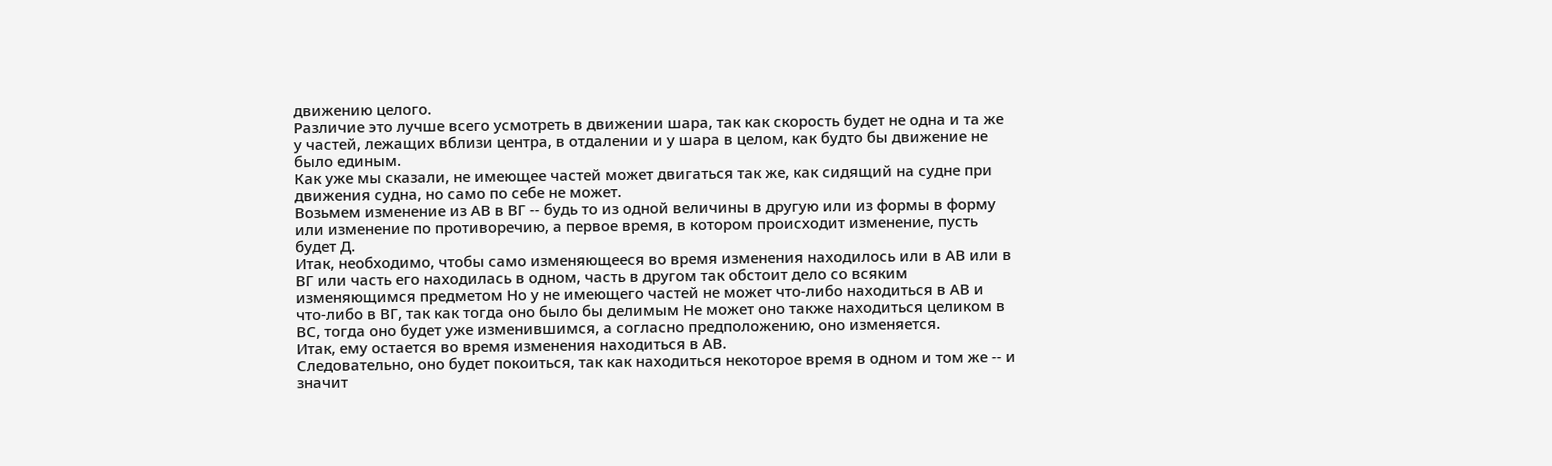движению целого.
Различие это лучше всего усмотреть в движении шара, так как скорость будет не одна и та же у частей, лежащих вблизи центра, в отдалении и у шара в целом, как будто бы движение не было единым.
Как уже мы сказали, не имеющее частей может двигаться так же, как сидящий на судне при движения судна, но само по себе не может.
Возьмем изменение из АВ в ВГ -- будь то из одной величины в другую или из формы в форму или изменение по противоречию, а первое время, в котором происходит изменение, пусть будет Д.
Итак, необходимо, чтобы само изменяющееся во время изменения находилось или в АВ или в ВГ или часть его находилась в одном, часть в другом так обстоит дело со всяким изменяющимся предметом Но у не имеющего частей не может что-либо находиться в АВ и что-либо в ВГ, так как тогда оно было бы делимым Не может оно также находиться целиком в ВС, тогда оно будет уже изменившимся, а согласно предположению, оно изменяется.
Итак, ему остается во время изменения находиться в АВ.
Следовательно, оно будет покоиться, так как находиться некоторое время в одном и том же -- и значит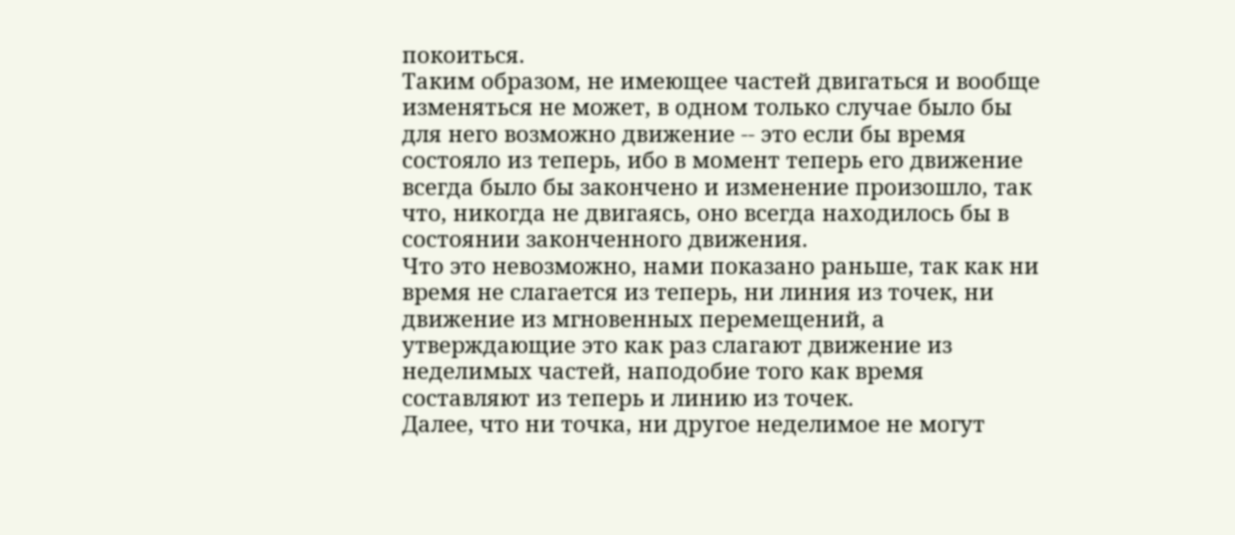покоиться.
Таким образом, не имеющее частей двигаться и вообще изменяться не может, в одном только случае было бы для него возможно движение -- это если бы время состояло из теперь, ибо в момент теперь его движение всегда было бы закончено и изменение произошло, так что, никогда не двигаясь, оно всегда находилось бы в состоянии законченного движения.
Что это невозможно, нами показано раньше, так как ни время не слагается из теперь, ни линия из точек, ни движение из мгновенных перемещений, а утверждающие это как раз слагают движение из неделимых частей, наподобие того как время составляют из теперь и линию из точек.
Далее, что ни точка, ни другое неделимое не могут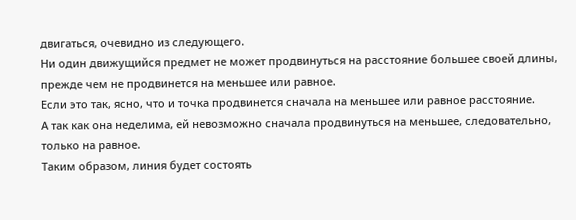двигаться, очевидно из следующего.
Ни один движущийся предмет не может продвинуться на расстояние большее своей длины, прежде чем не продвинется на меньшее или равное.
Если это так, ясно, что и точка продвинется сначала на меньшее или равное расстояние.
А так как она неделима, ей невозможно сначала продвинуться на меньшее, следовательно, только на равное.
Таким образом, линия будет состоять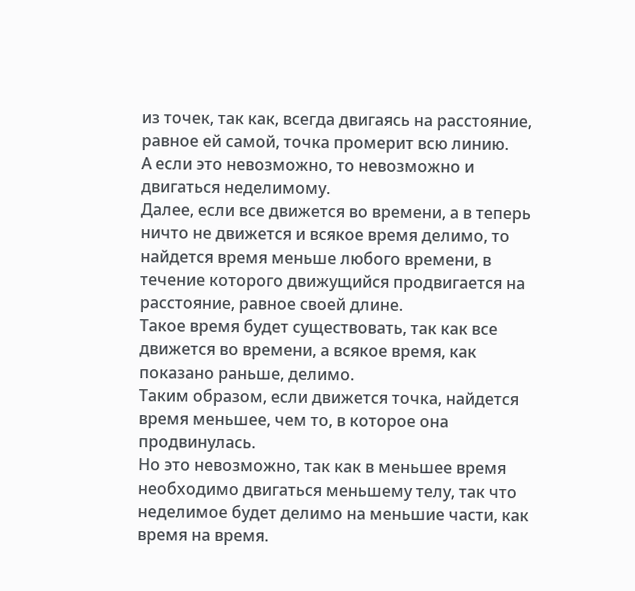из точек, так как, всегда двигаясь на расстояние, равное ей самой, точка промерит всю линию.
А если это невозможно, то невозможно и двигаться неделимому.
Далее, если все движется во времени, а в теперь ничто не движется и всякое время делимо, то найдется время меньше любого времени, в течение которого движущийся продвигается на расстояние, равное своей длине.
Такое время будет существовать, так как все движется во времени, а всякое время, как показано раньше, делимо.
Таким образом, если движется точка, найдется время меньшее, чем то, в которое она продвинулась.
Но это невозможно, так как в меньшее время необходимо двигаться меньшему телу, так что неделимое будет делимо на меньшие части, как время на время.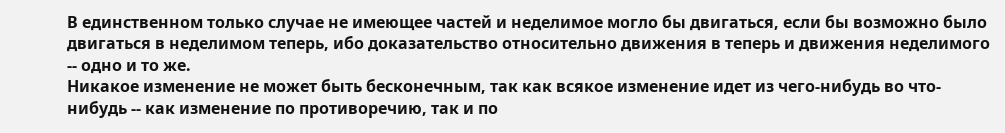В единственном только случае не имеющее частей и неделимое могло бы двигаться, если бы возможно было двигаться в неделимом теперь, ибо доказательство относительно движения в теперь и движения неделимого -- одно и то же.
Никакое изменение не может быть бесконечным, так как всякое изменение идет из чего-нибудь во что-нибудь -- как изменение по противоречию, так и по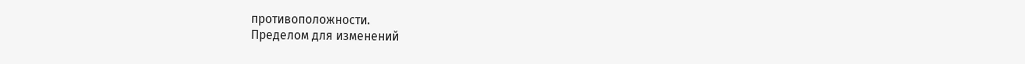противоположности.
Пределом для изменений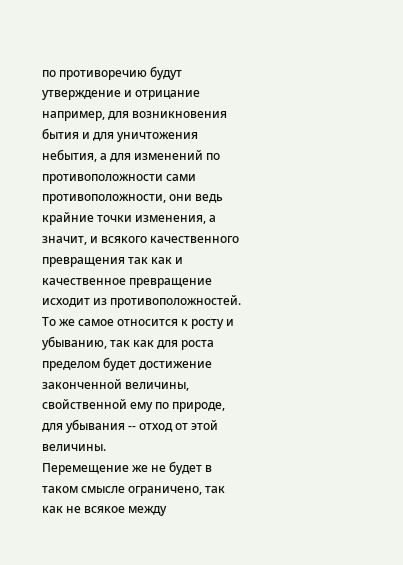по противоречию будут утверждение и отрицание например, для возникновения бытия и для уничтожения небытия, а для изменений по противоположности сами противоположности, они ведь крайние точки изменения, а значит, и всякого качественного превращения так как и качественное превращение исходит из противоположностей.
То же самое относится к росту и убыванию, так как для роста пределом будет достижение законченной величины, свойственной ему по природе, для убывания -- отход от этой величины.
Перемещение же не будет в таком смысле ограничено, так как не всякое между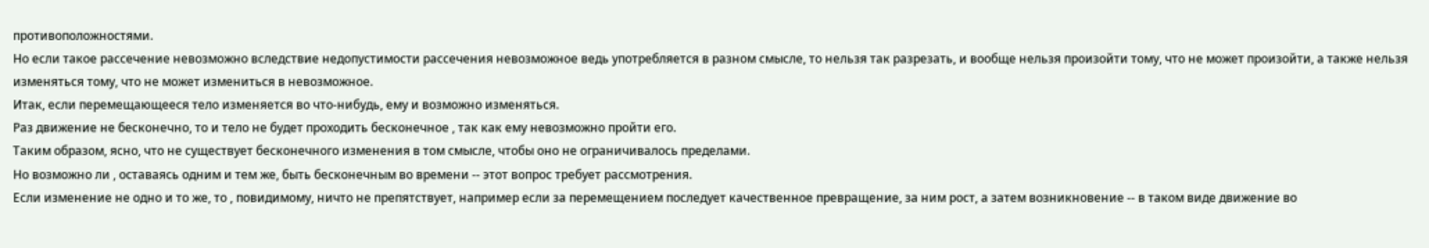противоположностями.
Но если такое рассечение невозможно вследствие недопустимости рассечения невозможное ведь употребляется в разном смысле, то нельзя так разрезать, и вообще нельзя произойти тому, что не может произойти, а также нельзя изменяться тому, что не может измениться в невозможное.
Итак, если перемещающееся тело изменяется во что-нибудь, ему и возможно изменяться.
Раз движение не бесконечно, то и тело не будет проходить бесконечное , так как ему невозможно пройти его.
Таким образом, ясно, что не существует бесконечного изменения в том смысле, чтобы оно не ограничивалось пределами.
Но возможно ли , оставаясь одним и тем же, быть бесконечным во времени -- этот вопрос требует рассмотрения.
Если изменение не одно и то же, то , повидимому, ничто не препятствует, например если за перемещением последует качественное превращение, за ним рост, а затем возникновение -- в таком виде движение во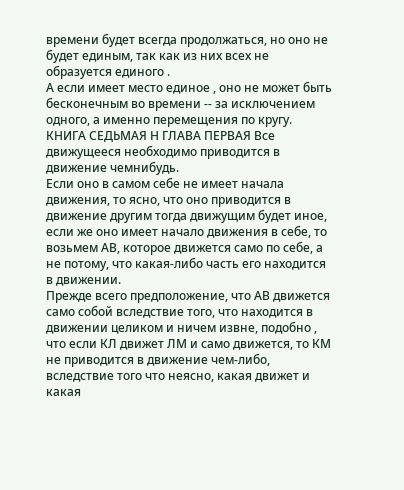времени будет всегда продолжаться, но оно не будет единым, так как из них всех не образуется единого .
А если имеет место единое , оно не может быть бесконечным во времени -- за исключением одного, а именно перемещения по кругу.
КНИГА СЕДЬМАЯ Н ГЛАВА ПЕРВАЯ Все движущееся необходимо приводится в движение чемнибудь.
Если оно в самом себе не имеет начала движения, то ясно, что оно приводится в движение другим тогда движущим будет иное, если же оно имеет начало движения в себе, то возьмем АВ, которое движется само по себе, а не потому, что какая-либо часть его находится в движении.
Прежде всего предположение, что АВ движется само собой вследствие того, что находится в движении целиком и ничем извне, подобно , что если КЛ движет ЛМ и само движется, то КМ не приводится в движение чем-либо, вследствие того что неясно, какая движет и какая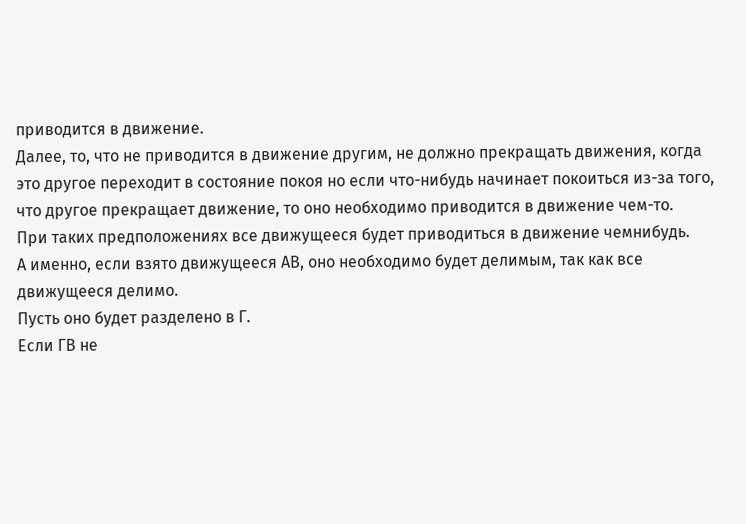приводится в движение.
Далее, то, что не приводится в движение другим, не должно прекращать движения, когда это другое переходит в состояние покоя но если что-нибудь начинает покоиться из-за того, что другое прекращает движение, то оно необходимо приводится в движение чем-то.
При таких предположениях все движущееся будет приводиться в движение чемнибудь.
А именно, если взято движущееся АВ, оно необходимо будет делимым, так как все движущееся делимо.
Пусть оно будет разделено в Г.
Если ГВ не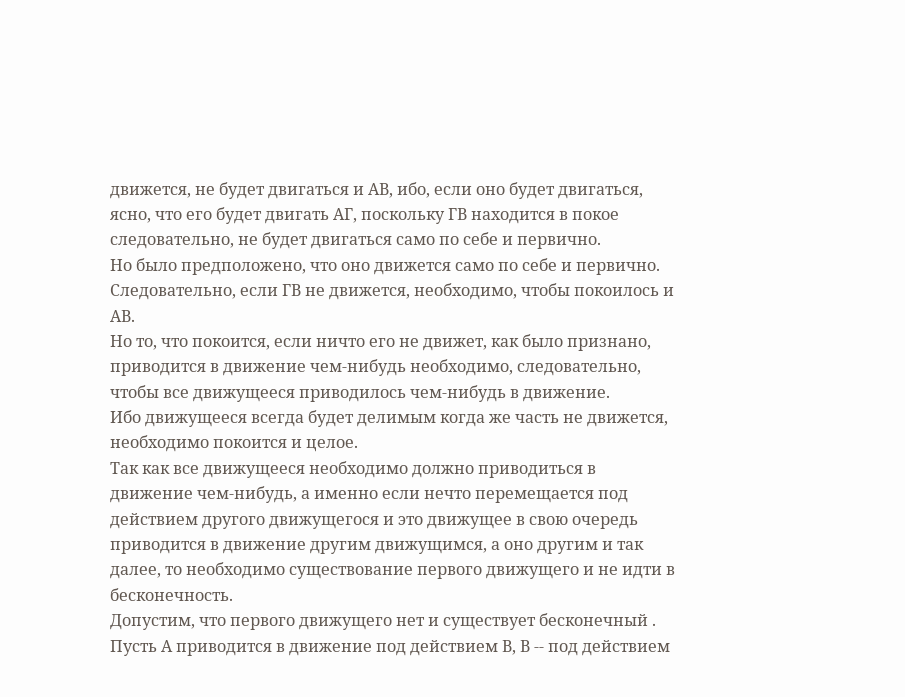движется, не будет двигаться и АВ, ибо, если оно будет двигаться, ясно, что его будет двигать АГ, поскольку ГВ находится в покое следовательно, не будет двигаться само по себе и первично.
Но было предположено, что оно движется само по себе и первично.
Следовательно, если ГВ не движется, необходимо, чтобы покоилось и АВ.
Но то, что покоится, если ничто его не движет, как было признано, приводится в движение чем-нибудь необходимо, следовательно, чтобы все движущееся приводилось чем-нибудь в движение.
Ибо движущееся всегда будет делимым когда же часть не движется, необходимо покоится и целое.
Так как все движущееся необходимо должно приводиться в движение чем-нибудь, а именно если нечто перемещается под действием другого движущегося и это движущее в свою очередь приводится в движение другим движущимся, а оно другим и так далее, то необходимо существование первого движущего и не идти в бесконечность.
Допустим, что первого движущего нет и существует бесконечный .
Пусть А приводится в движение под действием В, В -- под действием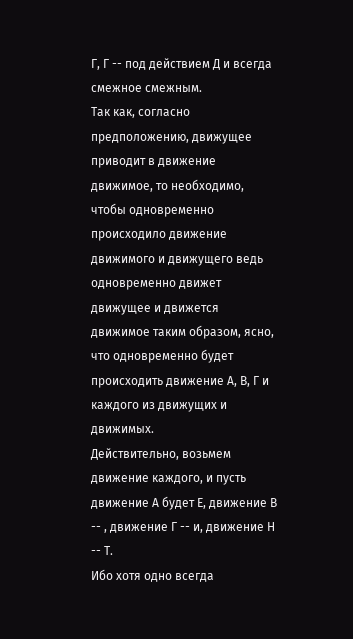Г, Г -- под действием Д и всегда смежное смежным.
Так как, согласно предположению, движущее приводит в движение движимое, то необходимо, чтобы одновременно происходило движение движимого и движущего ведь одновременно движет движущее и движется движимое таким образом, ясно, что одновременно будет происходить движение А, В, Г и каждого из движущих и движимых.
Действительно, возьмем движение каждого, и пусть движение А будет Е, движение В -- , движение Г -- и, движение Н -- Т.
Ибо хотя одно всегда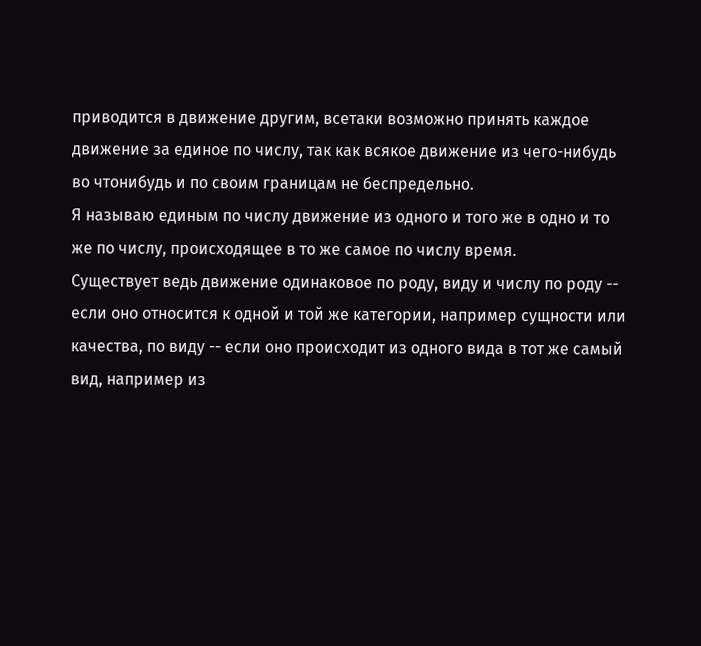приводится в движение другим, всетаки возможно принять каждое движение за единое по числу, так как всякое движение из чего-нибудь во чтонибудь и по своим границам не беспредельно.
Я называю единым по числу движение из одного и того же в одно и то же по числу, происходящее в то же самое по числу время.
Существует ведь движение одинаковое по роду, виду и числу по роду -- если оно относится к одной и той же категории, например сущности или качества, по виду -- если оно происходит из одного вида в тот же самый вид, например из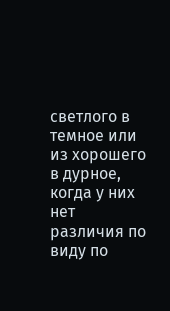светлого в темное или из хорошего в дурное, когда у них нет различия по виду по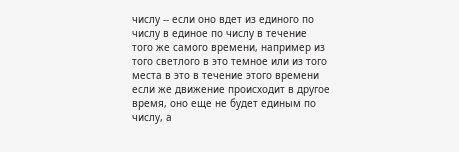числу -- если оно вдет из единого по числу в единое по числу в течение того же самого времени, например из того светлого в это темное или из того места в это в течение этого времени если же движение происходит в другое время, оно еще не будет единым по числу, а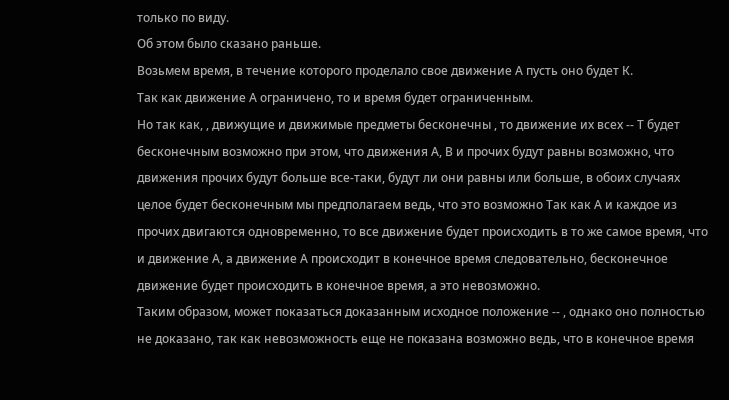только по виду.
Об этом было сказано раньше.
Возьмем время, в течение которого проделало свое движение А пусть оно будет К.
Так как движение А ограничено, то и время будет ограниченным.
Но так как, , движущие и движимые предметы бесконечны , то движение их всех -- Т будет бесконечным возможно при этом, что движения А, В и прочих будут равны возможно, что движения прочих будут больше все-таки, будут ли они равны или больше, в обоих случаях целое будет бесконечным мы предполагаем ведь, что это возможно Так как А и каждое из прочих двигаются одновременно, то все движение будет происходить в то же самое время, что и движение А, а движение А происходит в конечное время следовательно, бесконечное движение будет происходить в конечное время, а это невозможно.
Таким образом, может показаться доказанным исходное положение -- , однако оно полностью не доказано, так как невозможность еще не показана возможно ведь, что в конечное время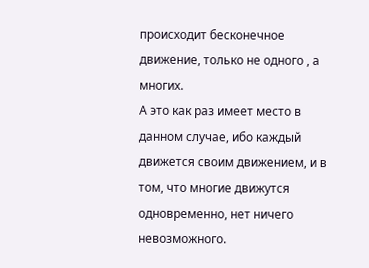происходит бесконечное движение, только не одного , а многих.
А это как раз имеет место в данном случае, ибо каждый движется своим движением, и в том, что многие движутся одновременно, нет ничего невозможного.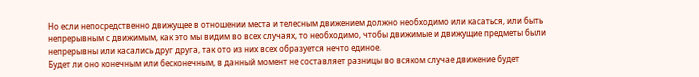Но если непосредственно движущее в отношении места и телесным движением должно необходимо или касаться, или быть непрерывным с движимым, как это мы видим во всех случаях, то необходимо, чтобы движимые и движущие предметы были непрерывны или касались друг друга, так ото из них всех образуется нечто единое.
Будет ли оно конечным или бесконечным, в данный момент не составляет разницы во всяком случае движение будет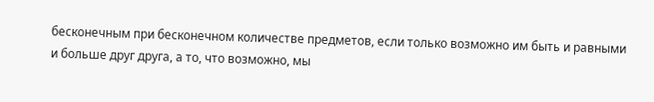бесконечным при бесконечном количестве предметов, если только возможно им быть и равными и больше друг друга, а то, что возможно, мы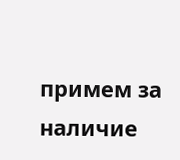примем за наличие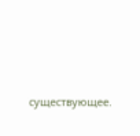существующее.